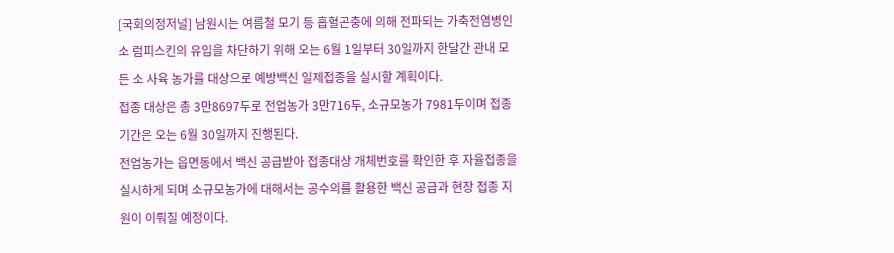[국회의정저널] 남원시는 여름철 모기 등 흡혈곤충에 의해 전파되는 가축전염병인 소 럼피스킨의 유입을 차단하기 위해 오는 6월 1일부터 30일까지 한달간 관내 모든 소 사육 농가를 대상으로 예방백신 일제접종을 실시할 계획이다.
접종 대상은 총 3만8697두로 전업농가 3만716두, 소규모농가 7981두이며 접종 기간은 오는 6월 30일까지 진행된다.
전업농가는 읍면동에서 백신 공급받아 접종대상 개체번호를 확인한 후 자율접종을 실시하게 되며 소규모농가에 대해서는 공수의를 활용한 백신 공급과 현장 접종 지원이 이뤄질 예정이다.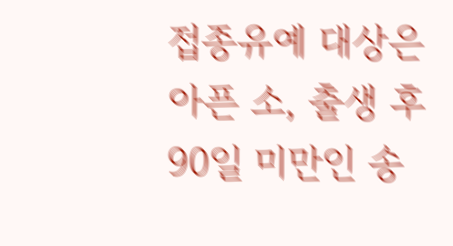접종유예 대상은 아픈 소, 출생 후 90일 미만인 송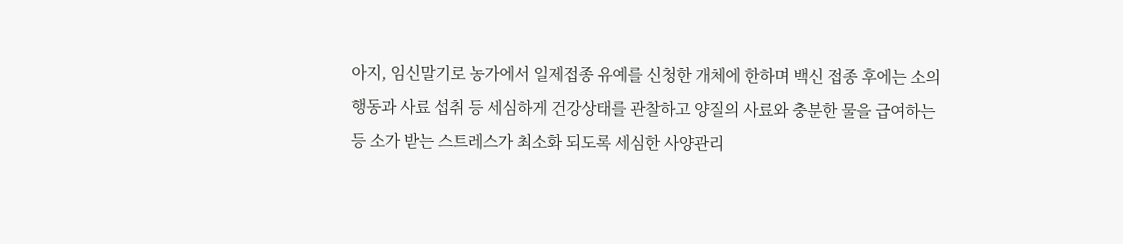아지, 임신말기로 농가에서 일제접종 유예를 신청한 개체에 한하며 백신 접종 후에는 소의 행동과 사료 섭취 등 세심하게 건강상태를 관찰하고 양질의 사료와 충분한 물을 급여하는 등 소가 받는 스트레스가 최소화 되도록 세심한 사양관리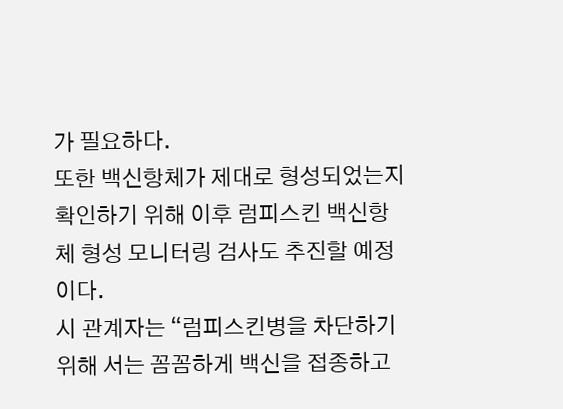가 필요하다.
또한 백신항체가 제대로 형성되었는지 확인하기 위해 이후 럼피스킨 백신항체 형성 모니터링 검사도 추진할 예정이다.
시 관계자는 “럼피스킨병을 차단하기 위해 서는 꼼꼼하게 백신을 접종하고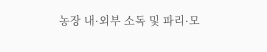농장 내·외부 소독 및 파리·모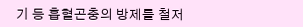기 등 흡혈곤충의 방제를 철저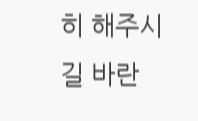히 해주시길 바란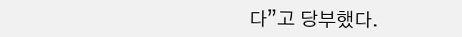다”고 당부했다.